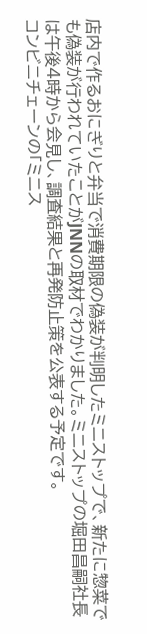店内で作るおにぎりと弁当で消費期限の偽装が判明したミニストップで、新たに惣菜でも偽装が行われていたことがJNNの取材でわかりました。ミニストップの堀田昌嗣社長は午後4時から会見し、調査結果と再発防止策を公表する予定です。
コンビニチェーンの「ミニス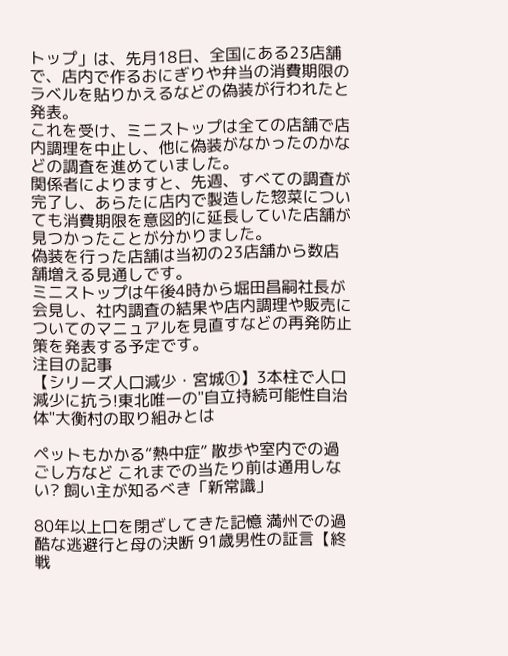トップ」は、先月18日、全国にある23店舗で、店内で作るおにぎりや弁当の消費期限のラベルを貼りかえるなどの偽装が行われたと発表。
これを受け、ミニストップは全ての店舗で店内調理を中止し、他に偽装がなかったのかなどの調査を進めていました。
関係者によりますと、先週、すべての調査が完了し、あらたに店内で製造した惣菜についても消費期限を意図的に延長していた店舗が見つかったことが分かりました。
偽装を行った店舗は当初の23店舗から数店舗増える見通しです。
ミニストップは午後4時から堀田昌嗣社長が会見し、社内調査の結果や店内調理や販売についてのマニュアルを見直すなどの再発防止策を発表する予定です。
注目の記事
【シリーズ人口減少・宮城①】3本柱で人口減少に抗う!東北唯一の"自立持続可能性自治体"大衡村の取り組みとは

ペットもかかる“熱中症” 散歩や室内での過ごし方など これまでの当たり前は通用しない? 飼い主が知るべき「新常識」

80年以上口を閉ざしてきた記憶 満州での過酷な逃避行と母の決断 91歳男性の証言【終戦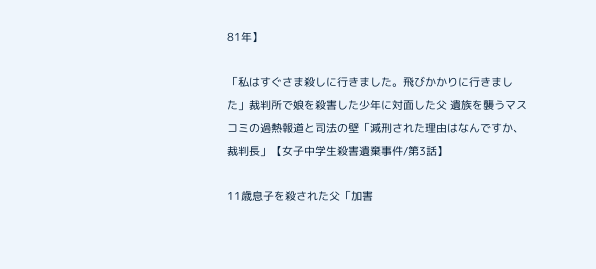81年】

「私はすぐさま殺しに行きました。飛びかかりに行きました」裁判所で娘を殺害した少年に対面した父 遺族を襲うマスコミの過熱報道と司法の壁「減刑された理由はなんですか、裁判長」【女子中学生殺害遺棄事件/第3話】

11歳息子を殺された父「加害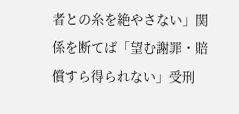者との糸を絶やさない」関係を断てば「望む謝罪・賠償すら得られない」受刑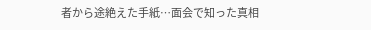者から途絶えた手紙…面会で知った真相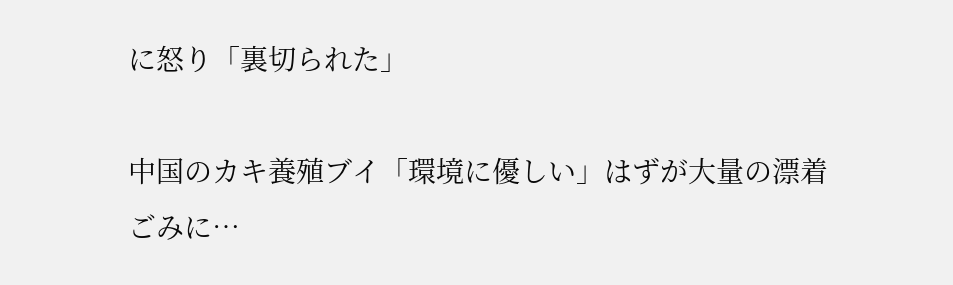に怒り「裏切られた」

中国のカキ養殖ブイ「環境に優しい」はずが大量の漂着ごみに…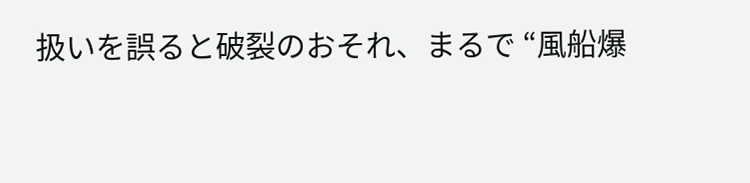扱いを誤ると破裂のおそれ、まるで “風船爆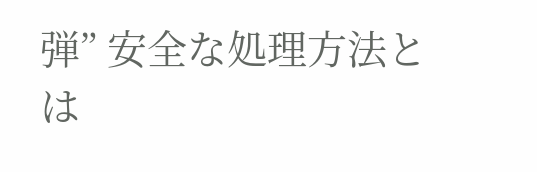弾” 安全な処理方法とは